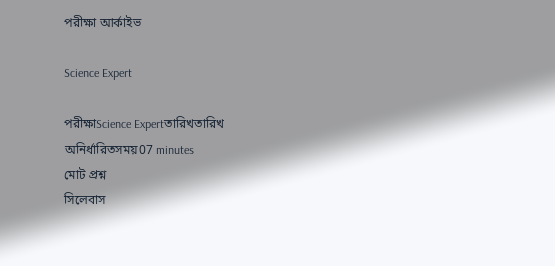পরীক্ষা আর্কাইভ

Science Expert

পরীক্ষাScience Expertতারিখতারিখ অনির্ধারিতসময়07 minutes
মোট প্রশ্ন
সিলেবাস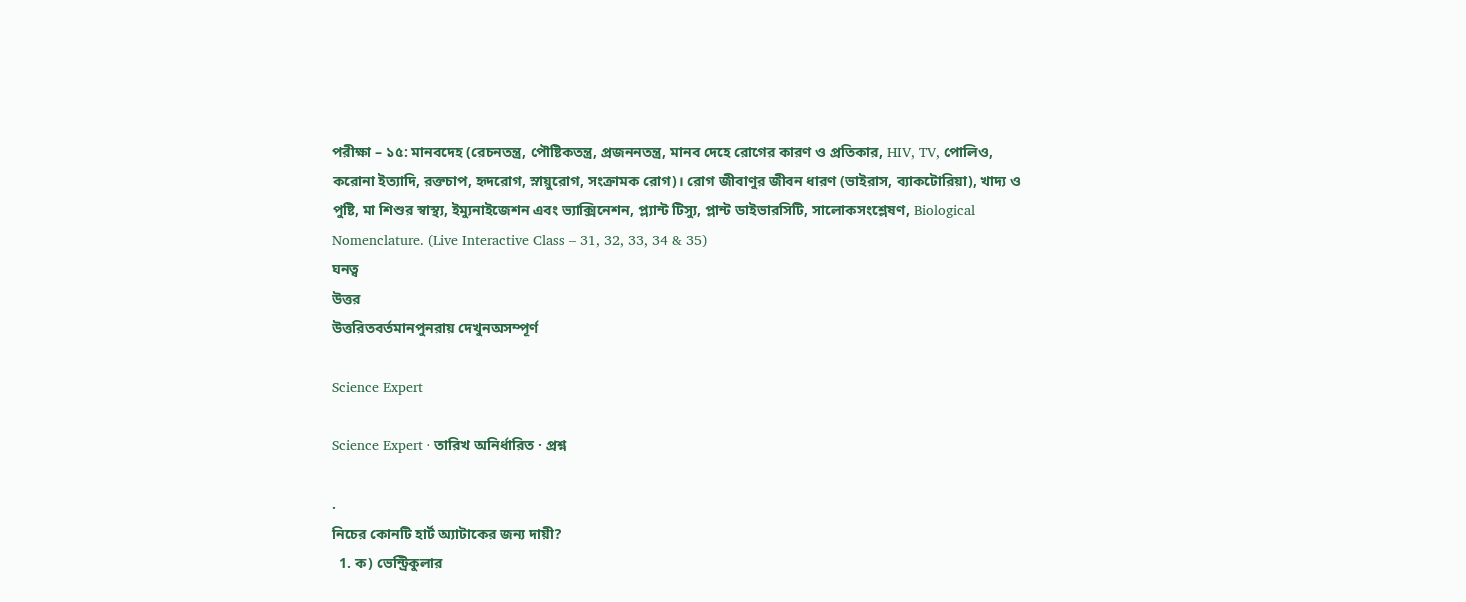পরীক্ষা – ১৫: মানবদেহ (রেচনতন্ত্র, পৌষ্টিকতন্ত্র, প্রজননতন্ত্র, মানব দেহে রোগের কারণ ও প্রতিকার, HIV, TV, পোলিও, করোনা ইত্যাদি, রক্তচাপ, হৃদরোগ, স্নায়ুরোগ, সংক্রামক রোগ)। রোগ জীবাণুর জীবন ধারণ (ভাইরাস, ব্যাকটোরিয়া), খাদ্য ও পুষ্টি, মা শিশুর স্বাস্থ্য, ইম্যুনাইজেশন এবং ভ্যাক্সিনেশন, প্ল্যান্ট টিস্যু, প্লান্ট ডাইভারসিটি, সালোকসংশ্লেষণ, Biological Nomenclature. (Live Interactive Class – 31, 32, 33, 34 & 35)
ঘনত্ব
উত্তর
উত্তরিতবর্তমানপুনরায় দেখুনঅসম্পূর্ণ

Science Expert

Science Expert · তারিখ অনির্ধারিত · প্রশ্ন

.
নিচের কোনটি হার্ট অ্যাটাকের জন্য দায়ী?
  1. ক) ভেন্ট্রিকুলার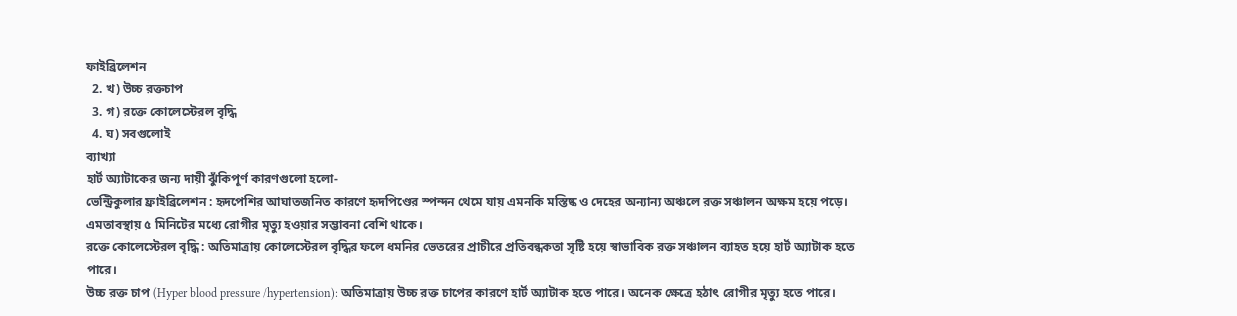ফাইব্রিলেশন
  2. খ) উচ্চ রক্তচাপ
  3. গ) রক্তে কোলেস্টেরল বৃদ্ধি
  4. ঘ) সবগুলোই
ব্যাখ্যা
হার্ট অ্যাটাকের জন্য দায়ী ঝুঁকিপূর্ণ কারণগুলো হলো-
ভেন্ট্রিকুলার ফ্রাইব্রিলেশন : হৃদপেশির আঘাতজনিত কারণে হৃদপিণ্ডের স্পন্দন থেমে যায় এমনকি মস্তিষ্ক ও দেহের অন্যান্য অঞ্চলে রক্ত সঞ্চালন অক্ষম হয়ে পড়ে। এমতাবস্থায় ৫ মিনিটের মধ্যে রোগীর মৃত্যু হওয়ার সম্ভাবনা বেশি থাকে।
রক্তে কোলেস্টেরল বৃদ্ধি : অতিমাত্রায় কোলেস্টেরল বৃদ্ধির ফলে ধমনির ভেতরের প্রাচীরে প্রতিবন্ধকতা সৃষ্টি হয়ে স্বাভাবিক রক্ত সঞ্চালন ব্যাহত হয়ে হার্ট অ্যাটাক হতে পারে।
উচ্চ রক্ত চাপ (Hyper blood pressure /hypertension): অতিমাত্রায় উচ্চ রক্ত চাপের কারণে হার্ট অ্যাটাক হতে পারে। অনেক ক্ষেত্রে হঠাৎ রোগীর মৃত্যু হতে পারে।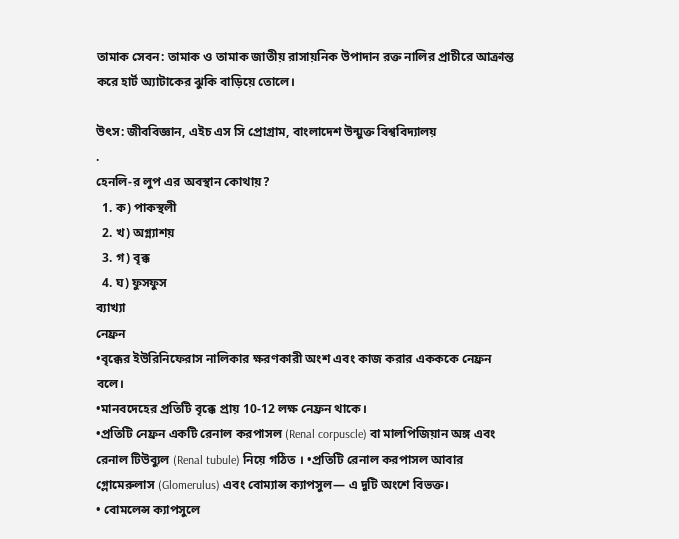তামাক সেবন: তামাক ও তামাক জাতীয় রাসায়নিক উপাদান রক্ত নালির প্রাচীরে আক্রান্ত করে হার্ট অ্যাটাকের ঝুকি বাড়িয়ে তোলে।

উৎস: জীববিজ্ঞান, এইচ এস সি প্রোগ্রাম, বাংলাদেশ উন্মুক্ত বিশ্ববিদ্যালয়
.
হেনলি-র লুপ এর অবস্থান কোথায়?
  1. ক) পাকস্থলী
  2. খ) অগ্ন্যাশয়
  3. গ) বৃক্ক
  4. ঘ) ফুসফুস
ব্যাখ্যা
নেফ্রন
•বৃক্কের ইউরিনিফেরাস নালিকার ক্ষরণকারী অংশ এবং কাজ করার একককে নেফ্রন বলে।
•মানবদেহের প্রতিটি বৃক্কে প্রায় 10-12 লক্ষ নেফ্রন থাকে।
•প্রতিটি নেফ্রন একটি রেনাল করপাসল (Renal corpuscle) বা মালপিজিয়ান অঙ্গ এবং রেনাল টিউব্যুল (Renal tubule) নিয়ে গঠিত । •প্রতিটি রেনাল করপাসল আবার গ্লোমেরুলাস (Glomerulus) এবং বোম্যান্স ক্যাপসুল— এ দুটি অংশে বিভক্ত।
• বোমলেন্স ক্যাপসুলে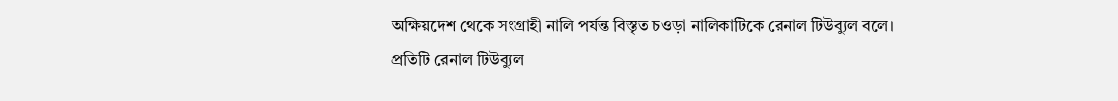অক্ষিয়দেশ থেকে সংগ্রাহী নালি পর্যন্ত বিস্তৃত চওড়া নালিকাটিকে রেনাল টিউব্যুল বলে।
প্রতিটি রেনাল টিউব্যুল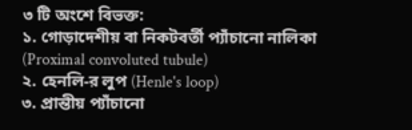৩ টি অংশে বিভক্ত:
১. গোড়াদেশীয় বা নিকটবর্তী প্যাঁচানো নালিকা (Proximal convoluted tubule)
২. হেনলি-র লুপ (Henle's loop)
৩. প্রান্তীয় প্যাঁচানো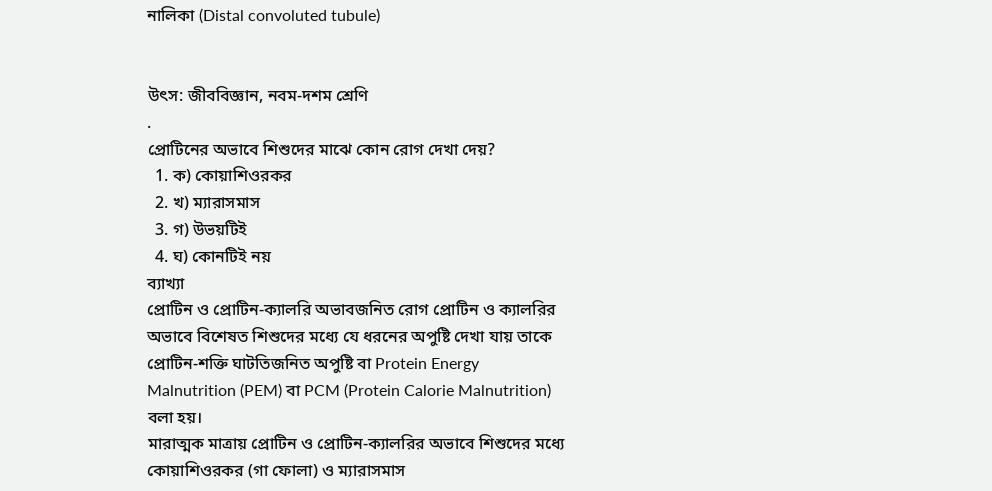নালিকা (Distal convoluted tubule)


উৎস: জীববিজ্ঞান, নবম-দশম শ্রেণি
.
প্রোটিনের অভাবে শিশুদের মাঝে কোন রোগ দেখা দেয়?
  1. ক) কোয়াশিওরকর
  2. খ) ম্যারাসমাস
  3. গ) উভয়টিই
  4. ঘ) কোনটিই নয়
ব্যাখ্যা
প্রোটিন ও প্রোটিন-ক্যালরি অভাবজনিত রোগ প্রোটিন ও ক্যালরির অভাবে বিশেষত শিশুদের মধ্যে যে ধরনের অপুষ্টি দেখা যায় তাকে প্রোটিন-শক্তি ঘাটতিজনিত অপুষ্টি বা Protein Energy Malnutrition (PEM) বা PCM (Protein Calorie Malnutrition) বলা হয়।
মারাত্মক মাত্রায় প্রোটিন ও প্রোটিন-ক্যালরির অভাবে শিশুদের মধ্যে কোয়াশিওরকর (গা ফোলা) ও ম্যারাসমাস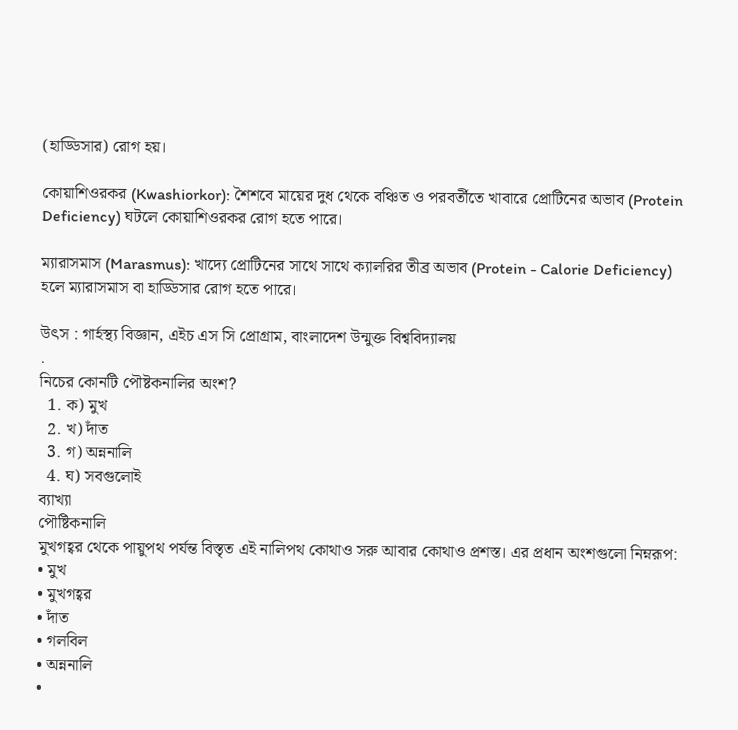(হাড্ডিসার) রোগ হয়।

কোয়াশিওরকর (Kwashiorkor): শৈশবে মায়ের দুধ থেকে বঞ্চিত ও পরবর্তীতে খাবারে প্রোটিনের অভাব (Protein Deficiency) ঘটলে কোয়াশিওরকর রোগ হতে পারে।

ম্যারাসমাস (Marasmus): খাদ্যে প্রোটিনের সাথে সাথে ক্যালরির তীব্র অভাব (Protein - Calorie Deficiency) হলে ম্যারাসমাস বা হাড্ডিসার রোগ হতে পারে।

উৎস : গার্হস্থ্য বিজ্ঞান, এইচ এস সি প্রোগ্রাম, বাংলাদেশ উন্মুক্ত বিশ্ববিদ্যালয়
.
নিচের কোনটি পৌষ্টকনালির অংশ?
  1. ক) মুখ
  2. খ) দাঁত
  3. গ) অন্ননালি
  4. ঘ) সবগুলোই
ব্যাখ্যা
পৌষ্টিকনালি
মুখগহ্বর থেকে পায়ুপথ পর্যন্ত বিস্তৃত এই নালিপথ কোথাও সরু আবার কোথাও প্রশস্ত। এর প্রধান অংশগুলো নিম্নরূপ:
• মুখ
• মুখগহ্বর
• দাঁত
• গলবিল
• অন্ননালি
•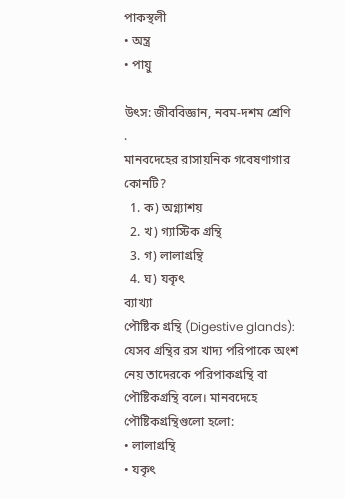পাকস্থলী
• অন্ত্র
• পায়ু

উৎস: জীববিজ্ঞান, নবম-দশম শ্রেণি
.
মানবদেহের রাসায়নিক গবেষণাগার কোনটি?
  1. ক) অগ্ন্যাশয়
  2. খ) গ্যাস্টিক গ্রন্থি
  3. গ) লালাগ্রন্থি
  4. ঘ) যকৃৎ
ব্যাখ্যা
পৌষ্টিক গ্রন্থি (Digestive glands): যেসব গ্রন্থির রস খাদ্য পরিপাকে অংশ নেয় তাদেরকে পরিপাকগ্রন্থি বা পৌষ্টিকগ্রন্থি বলে। মানবদেহে পৌষ্টিকগ্রন্থিগুলো হলো:
• লালাগ্রন্থি
• যকৃৎ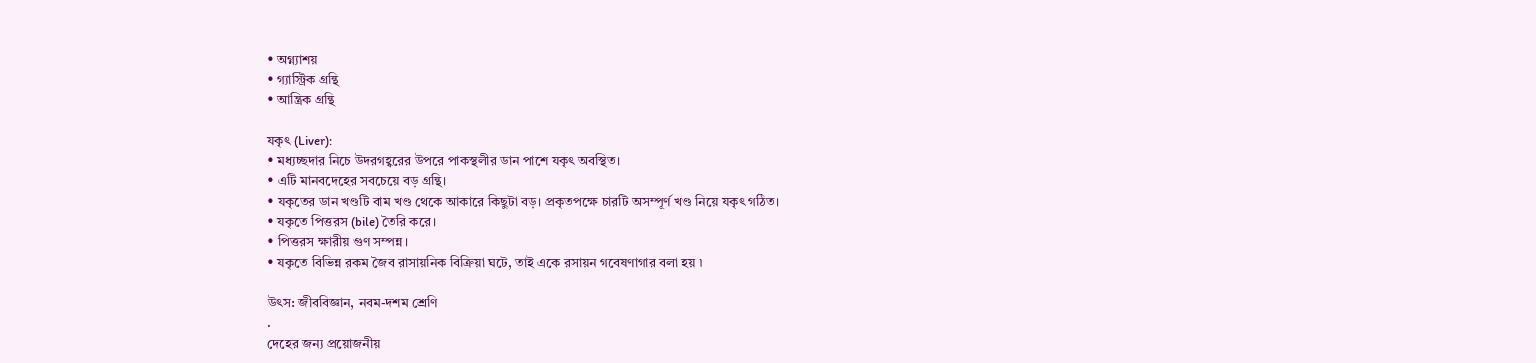• অগ্ন্যাশয়
• গ্যাস্ট্রিক গ্রন্থি
• আন্ত্রিক গ্রন্থি

যকৃৎ (Liver):
• মধ্যচ্ছদার নিচে উদরগহ্বরের উপরে পাকস্থলীর ডান পাশে যকৃৎ অবস্থিত।
• এটি মানবদেহের সবচেয়ে বড় গ্রন্থি।
• যকৃতের ডান খণ্ডটি বাম খণ্ড থেকে আকারে কিছুটা বড়। প্রকৃতপক্ষে চারটি অসম্পূর্ণ খণ্ড নিয়ে যকৃৎ গঠিত।
• যকৃতে পিত্তরস (bile) তৈরি করে।
• পিত্তরস ক্ষারীয় গুণ সম্পন্ন।
• যকৃতে বিভিন্ন রকম জৈব রাসায়নিক বিক্রিয়া ঘটে, তাই একে রসায়ন গবেষণাগার বলা হয় ৷

উৎস: জীববিজ্ঞান, নবম-দশম শ্রেণি
.
দেহের জন্য প্রয়োজনীয়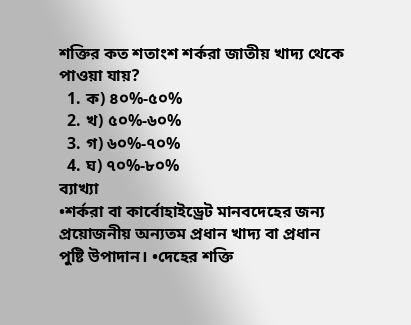শক্তির কত শতাংশ শর্করা জাতীয় খাদ্য থেকে পাওয়া যায়?
  1. ক) ৪০%-৫০%
  2. খ) ৫০%-৬০%
  3. গ) ৬০%-৭০%
  4. ঘ) ৭০%-৮০%
ব্যাখ্যা
•শর্করা বা কার্বোহাইড্রেট মানবদেহের জন্য প্রয়োজনীয় অন্যতম প্রধান খাদ্য বা প্রধান পুষ্টি উপাদান। •দেহের শক্তি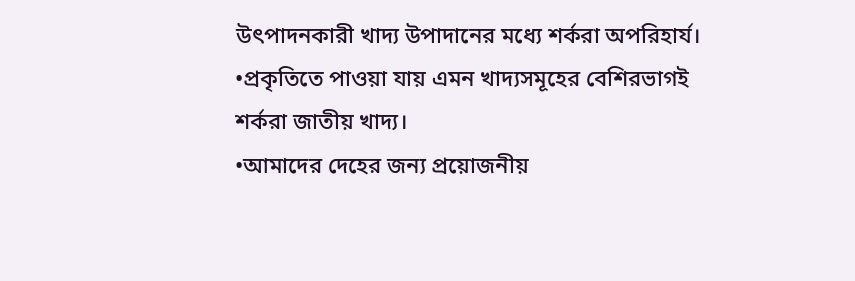উৎপাদনকারী খাদ্য উপাদানের মধ্যে শর্করা অপরিহার্য।
•প্রকৃতিতে পাওয়া যায় এমন খাদ্যসমূহের বেশিরভাগই শর্করা জাতীয় খাদ্য।
•আমাদের দেহের জন্য প্রয়োজনীয়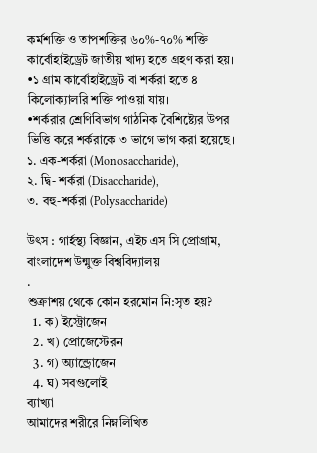কর্মশক্তি ও তাপশক্তির ৬০%-৭০% শক্তি কার্বোহাইড্রেট জাতীয় খাদ্য হতে গ্রহণ করা হয়।
•১ গ্রাম কার্বোহাইড্রেট বা শর্করা হতে ৪ কিলোক্যালরি শক্তি পাওয়া যায়।
•শর্করার শ্রেণিবিভাগ গাঠনিক বৈশিষ্ট্যের উপর ভিত্তি করে শর্করাকে ৩ ভাগে ভাগ করা হয়েছে।
১. এক-শর্করা (Monosaccharide),
২. দ্বি- শর্করা (Disaccharide),
৩. বহু-শর্করা (Polysaccharide)

উৎস : গার্হস্থ্য বিজ্ঞান, এইচ এস সি প্রোগ্রাম, বাংলাদেশ উন্মুক্ত বিশ্ববিদ্যালয়
.
শুক্রাশয় থেকে কোন হরমোন নি:সৃত হয়?
  1. ক) ইস্ট্রোজেন
  2. খ) প্রোজেস্টেরন
  3. গ) অ্যান্ড্রোজেন
  4. ঘ) সবগুলোই
ব্যাখ্যা
আমাদের শরীরে নিম্নলিখিত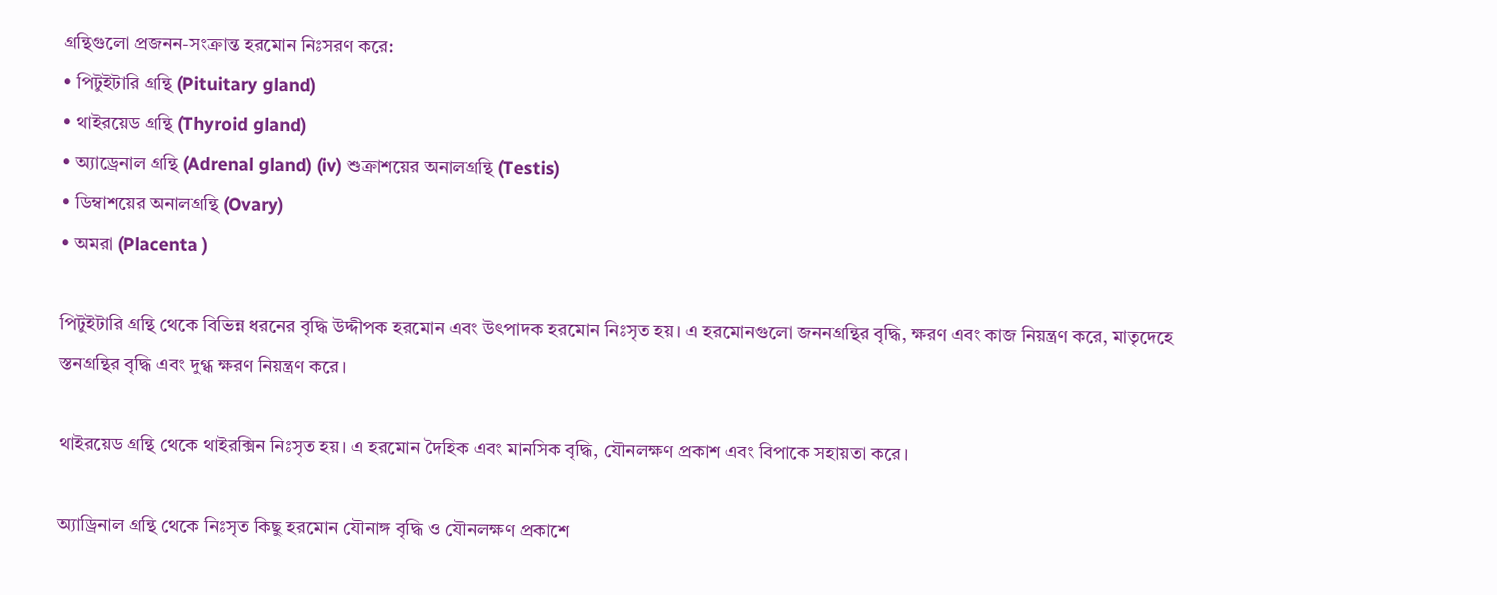গ্রন্থিগুলো প্রজনন-সংক্রান্ত হরমোন নিঃসরণ করে:
• পিটুইটারি গ্রন্থি (Pituitary gland)
• থাইরয়েড গ্রন্থি (Thyroid gland)
• অ্যাড্রেনাল গ্রন্থি (Adrenal gland) (iv) শুক্রাশয়ের অনালগ্রন্থি (Testis)
• ডিম্বাশয়ের অনালগ্রন্থি (Ovary)
• অমরা (Placenta )

পিটুইটারি গ্রন্থি থেকে বিভিন্ন ধরনের বৃদ্ধি উদ্দীপক হরমোন এবং উৎপাদক হরমোন নিঃসৃত হয়। এ হরমোনগুলো জননগ্রন্থির বৃদ্ধি, ক্ষরণ এবং কাজ নিয়ন্ত্রণ করে, মাতৃদেহে স্তনগ্রন্থির বৃদ্ধি এবং দুগ্ধ ক্ষরণ নিয়ন্ত্রণ করে।

থাইরয়েড গ্রন্থি থেকে থাইরক্সিন নিঃসৃত হয়। এ হরমোন দৈহিক এবং মানসিক বৃদ্ধি, যৌনলক্ষণ প্রকাশ এবং বিপাকে সহায়তা করে।

অ্যাড্রিনাল গ্রন্থি থেকে নিঃসৃত কিছু হরমোন যৌনাঙ্গ বৃদ্ধি ও যৌনলক্ষণ প্রকাশে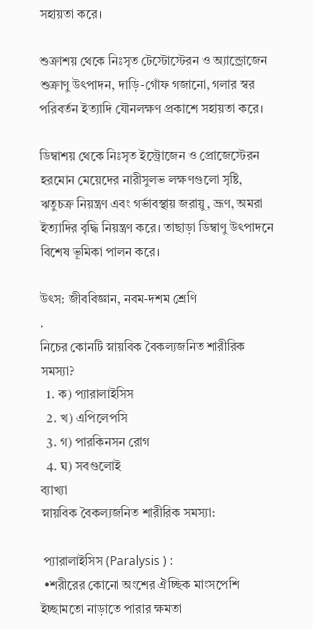সহায়তা করে।

শুক্রাশয় থেকে নিঃসৃত টেস্টোস্টেরন ও অ্যান্ড্রোজেন শুক্রাণু উৎপাদন, দাড়ি-গোঁফ গজানো, গলার স্বর পরিবর্তন ইত্যাদি যৌনলক্ষণ প্রকাশে সহায়তা করে।

ডিম্বাশয় থেকে নিঃসৃত ইস্ট্রোজেন ও প্রোজেস্টেরন হরমোন মেয়েদের নারীসুলভ লক্ষণগুলো সৃষ্টি, ঋতুচক্র নিয়ন্ত্রণ এবং গর্ভাবস্থায় জরায়ু, ভ্রূণ, অমরা ইত্যাদির বৃদ্ধি নিয়ন্ত্রণ করে। তাছাড়া ডিম্বাণু উৎপাদনে বিশেষ ভূমিকা পালন করে।

উৎস: জীববিজ্ঞান, নবম-দশম শ্রেণি
.
নিচের কোনটি স্নায়বিক বৈকল্যজনিত শারীরিক সমস্যা?
  1. ক) প্যারালাইসিস
  2. খ) এপিলেপসি
  3. গ) পারকিনসন রোগ
  4. ঘ) সবগুলোই
ব্যাখ্যা
স্নায়বিক বৈকল্যজনিত শারীরিক সমস্যা:

 প্যারালাইসিস (Paralysis ) :
 •শরীরের কোনো অংশের ঐচ্ছিক মাংসপেশি ইচ্ছামতো নাড়াতে পারার ক্ষমতা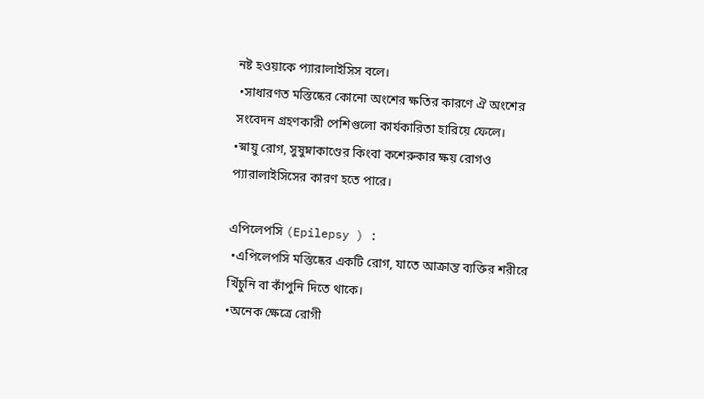নষ্ট হওয়াকে প্যারালাইসিস বলে।
 •সাধারণত মস্তিষ্কের কোনো অংশের ক্ষতির কারণে ঐ অংশের সংবেদন গ্রহণকারী পেশিগুলো কার্যকারিতা হারিয়ে ফেলে।
•স্নায়ু রোগ, সুষুম্নাকাণ্ডের কিংবা কশেরুকার ক্ষয় রোগও প্যারালাইসিসের কারণ হতে পারে।

এপিলেপসি (Epilepsy ) :
 •এপিলেপসি মস্তিষ্কের একটি রোগ, যাতে আক্রান্ত ব্যক্তির শরীরে খিঁচুনি বা কাঁপুনি দিতে থাকে।
•অনেক ক্ষেত্রে রোগী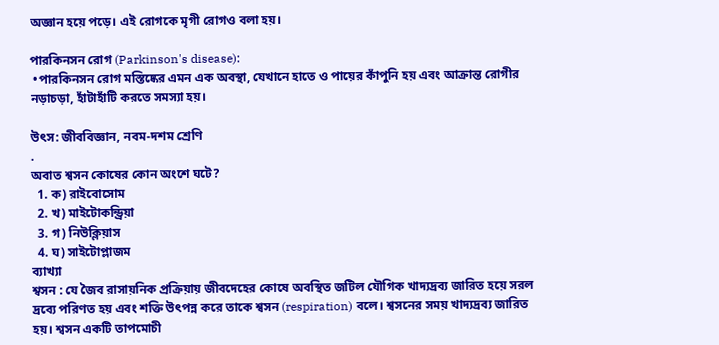অজ্ঞান হয়ে পড়ে। এই রোগকে মৃগী রোগও বলা হয়।

পারকিনসন রোগ (Parkinson's disease):
 •পারকিনসন রোগ মস্তিষ্কের এমন এক অবস্থা, যেখানে হাতে ও পায়ের কাঁপুনি হয় এবং আক্রান্ত রোগীর নড়াচড়া, হাঁটাহাঁটি করতে সমস্যা হয়।

উৎস: জীববিজ্ঞান, নবম-দশম শ্রেণি
.
অবাত শ্বসন কোষের কোন অংশে ঘটে?
  1. ক) রাইবোসোম
  2. খ) মাইটোকন্ড্রিয়া
  3. গ) নিউক্লিয়াস
  4. ঘ) সাইটোপ্লাজম
ব্যাখ্যা
শ্বসন : যে জৈব রাসায়নিক প্রক্রিয়ায় জীবদেহের কোষে অবস্থিত জটিল যৌগিক খাদ্যদ্রব্য জারিত হয়ে সরল দ্রব্যে পরিণত হয় এবং শক্তি উৎপন্ন করে তাকে শ্বসন (respiration) বলে। শ্বসনের সময় খাদ্যদ্রব্য জারিত হয়। শ্বসন একটি তাপমোচী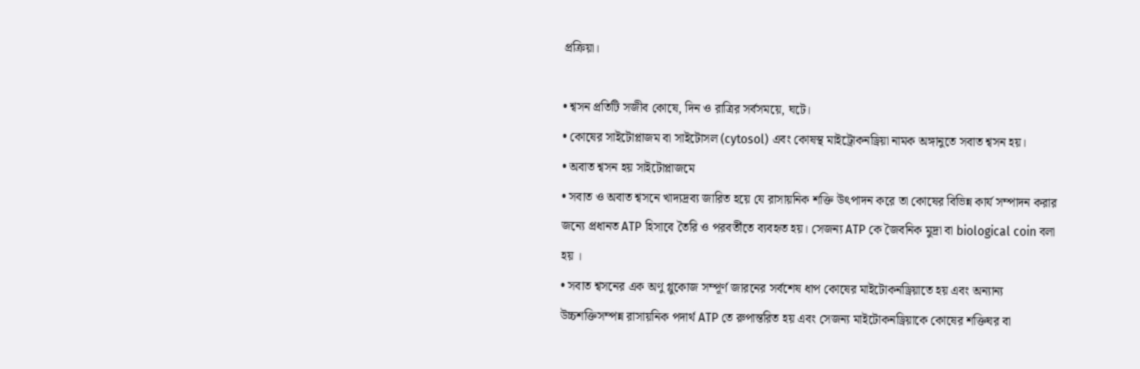প্রক্রিয়া।

• শ্বসন প্রতিটি সজীব কোষে, দিন ও রাত্রির সর্বসময়ে, ঘটে।
• কোষের সাইটোপ্লাজম বা সাইটোসল (cytosol) এবং কোষস্থ মাইট্রোকনড্রিয়া নামক অঙ্গানুতে সবাত শ্বসন হয়।
• অবাত শ্বসন হয় সাইটোপ্লাজমে
• সবাত ও অবাত শ্বসনে খাদ্যদ্রব্য জারিত হয়ে যে রাসায়নিক শক্তি উৎপাদন করে তা কোষের বিভিন্ন কার্য সম্পাদন করার জন্যে প্রধানত ATP হিসাবে তৈরি ও পরবর্তীতে ব্যবহৃত হয়। সেজন্য ATP কে জৈবনিক মুদ্রা বা biological coin বলা হয় ।
• সবাত শ্বসনের এক অণু গ্লুকোজ সম্পূর্ণ জারনের সর্বশেষ ধাপ কোষের মাইটোকনড্রিয়াতে হয় এবং অন্যান্য উচ্চশক্তিসম্পন্ন রাসায়নিক পদার্থ ATP তে রুপান্তরিত হয় এবং সেজন্য মাইটোকনড্রিয়াকে কোষের শক্তিঘর বা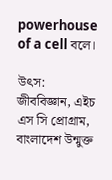powerhouse of a cell বলে।

উৎস: জীববিজ্ঞান, এইচ এস সি প্রোগ্রাম, বাংলাদেশ উন্মুক্ত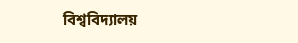বিশ্ববিদ্যালয়